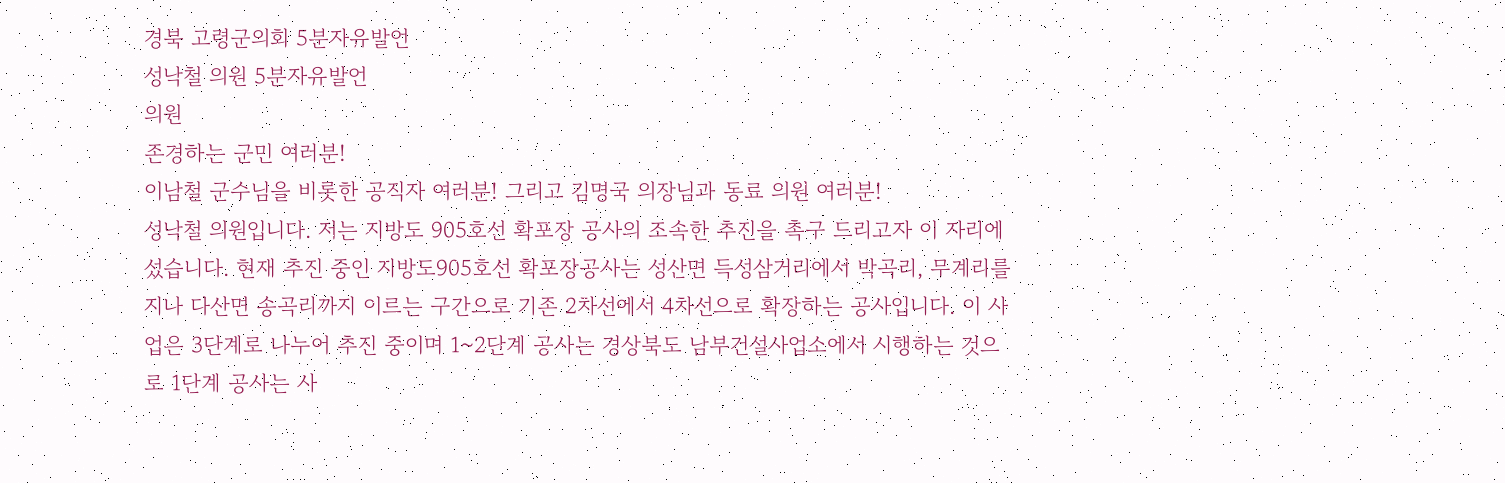경북 고령군의회 5분자유발언
성낙철 의원 5분자유발언
의원
존경하는 군민 여러분!
이남철 군수님을 비롯한 공직자 여러분! 그리고 김명국 의장님과 동료 의원 여러분!
성낙철 의원입니다. 저는 지방도 905호선 확포장 공사의 조속한 추진을 촉구 드리고자 이 자리에 섰습니다. 현재 추진 중인 지방도905호선 확포장공사는 성산면 득성삼거리에서 박곡리, 무계리를 지나 다산면 송곡리까지 이르는 구간으로 기존 2차선에서 4차선으로 확장하는 공사입니다. 이 사업은 3단계로 나누어 추진 중이며 1~2단계 공사는 경상북도 남부건설사업소에서 시행하는 것으로 1단계 공사는 사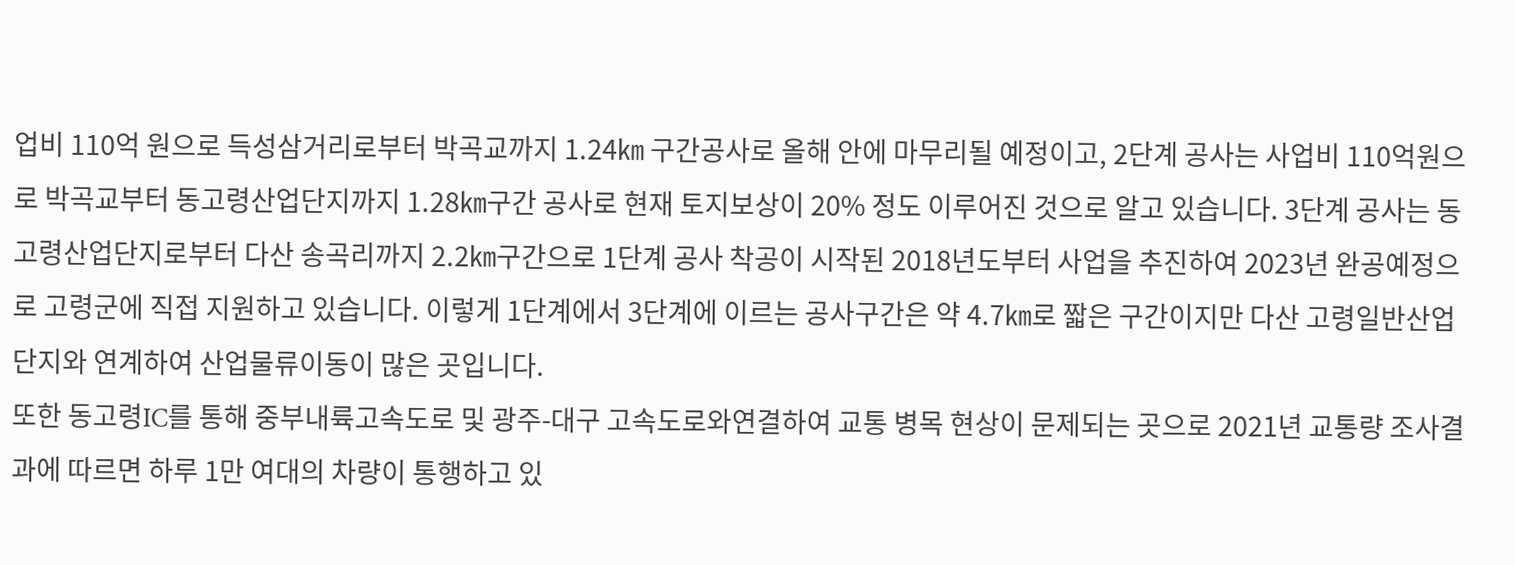업비 110억 원으로 득성삼거리로부터 박곡교까지 1.24㎞ 구간공사로 올해 안에 마무리될 예정이고, 2단계 공사는 사업비 110억원으로 박곡교부터 동고령산업단지까지 1.28㎞구간 공사로 현재 토지보상이 20% 정도 이루어진 것으로 알고 있습니다. 3단계 공사는 동고령산업단지로부터 다산 송곡리까지 2.2㎞구간으로 1단계 공사 착공이 시작된 2018년도부터 사업을 추진하여 2023년 완공예정으로 고령군에 직접 지원하고 있습니다. 이렇게 1단계에서 3단계에 이르는 공사구간은 약 4.7㎞로 짧은 구간이지만 다산 고령일반산업단지와 연계하여 산업물류이동이 많은 곳입니다.
또한 동고령IC를 통해 중부내륙고속도로 및 광주-대구 고속도로와연결하여 교통 병목 현상이 문제되는 곳으로 2021년 교통량 조사결과에 따르면 하루 1만 여대의 차량이 통행하고 있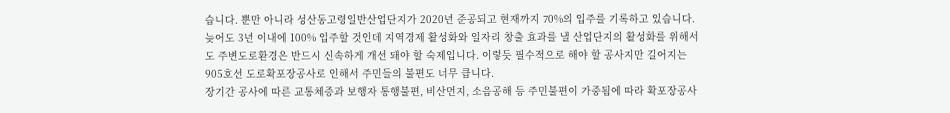습니다. 뿐만 아니라 성산동고령일반산업단지가 2020년 준공되고 현재까지 70%의 입주를 기록하고 있습니다. 늦어도 3년 이내에 100% 입주할 것인데 지역경제 활성화와 일자리 창출 효과를 낼 산업단지의 활성화를 위해서도 주변도로환경은 반드시 신속하게 개선 돼야 할 숙제입니다. 이렇듯 필수적으로 해야 할 공사지만 길어지는 905호선 도로확포장공사로 인해서 주민들의 불편도 너무 큽니다.
장기간 공사에 따른 교통체증과 보행자 통행불편, 비산먼지, 소음공해 등 주민불편이 가중됨에 따라 확포장공사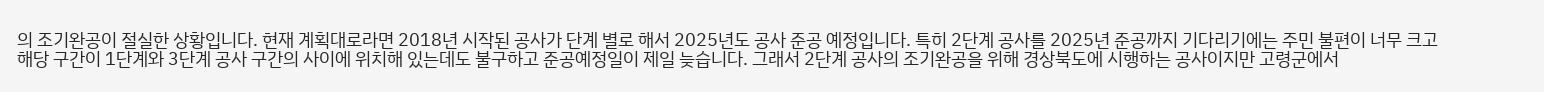의 조기완공이 절실한 상황입니다. 현재 계획대로라면 2018년 시작된 공사가 단계 별로 해서 2025년도 공사 준공 예정입니다. 특히 2단계 공사를 2025년 준공까지 기다리기에는 주민 불편이 너무 크고 해당 구간이 1단계와 3단계 공사 구간의 사이에 위치해 있는데도 불구하고 준공예정일이 제일 늦습니다. 그래서 2단계 공사의 조기완공을 위해 경상북도에 시행하는 공사이지만 고령군에서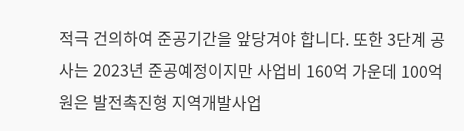적극 건의하여 준공기간을 앞당겨야 합니다. 또한 3단계 공사는 2023년 준공예정이지만 사업비 160억 가운데 100억 원은 발전촉진형 지역개발사업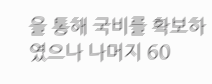을 통해 국비를 확보하였으나 나머지 60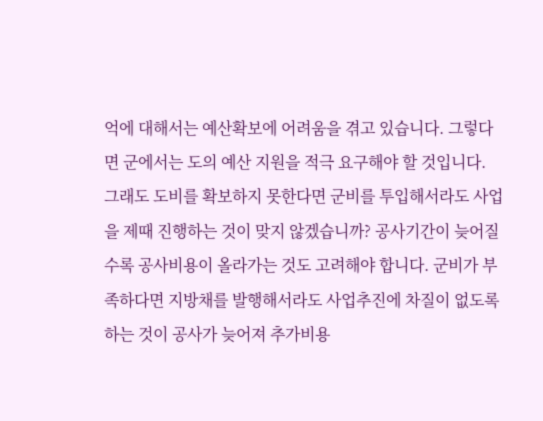억에 대해서는 예산확보에 어려움을 겪고 있습니다. 그렇다면 군에서는 도의 예산 지원을 적극 요구해야 할 것입니다. 그래도 도비를 확보하지 못한다면 군비를 투입해서라도 사업을 제때 진행하는 것이 맞지 않겠습니까? 공사기간이 늦어질수록 공사비용이 올라가는 것도 고려해야 합니다. 군비가 부족하다면 지방채를 발행해서라도 사업추진에 차질이 없도록 하는 것이 공사가 늦어져 추가비용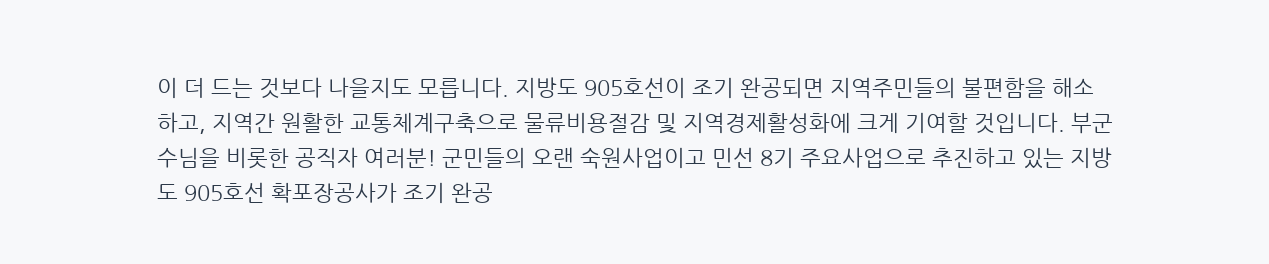이 더 드는 것보다 나을지도 모릅니다. 지방도 905호선이 조기 완공되면 지역주민들의 불편함을 해소하고, 지역간 원활한 교통체계구축으로 물류비용절감 및 지역경제활성화에 크게 기여할 것입니다. 부군수님을 비롯한 공직자 여러분! 군민들의 오랜 숙원사업이고 민선 8기 주요사업으로 추진하고 있는 지방도 905호선 확포장공사가 조기 완공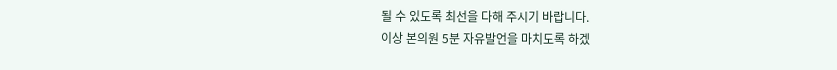될 수 있도록 최선을 다해 주시기 바랍니다.
이상 본의원 5분 자유발언을 마치도록 하겠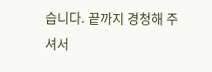습니다. 끝까지 경청해 주셔서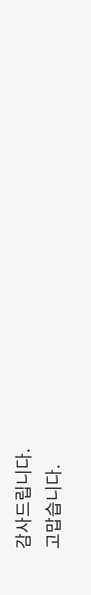감사드립니다.
고맙습니다.